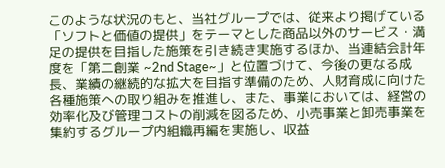このような状況のもと、当社グループでは、従来より掲げている「ソフトと価値の提供」をテーマとした商品以外のサービス・満足の提供を目指した施策を引き続き実施するほか、当連結会計年度を「第二創業 ~2nd Stage~」と位置づけて、今後の更なる成長、業績の継続的な拡大を目指す準備のため、人財育成に向けた各種施策への取り組みを推進し、また、事業においては、経営の効率化及び管理コストの削減を図るため、小売事業と卸売事業を集約するグループ内組織再編を実施し、収益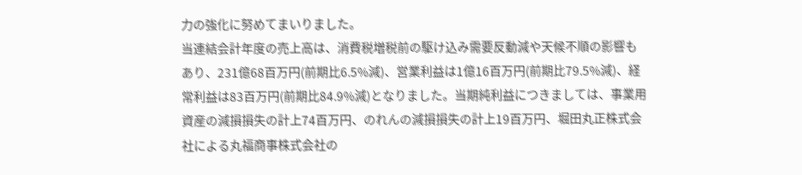力の強化に努めてまいりました。
当連結会計年度の売上高は、消費税増税前の駆け込み需要反動減や天候不順の影響もあり、231億68百万円(前期比6.5%減)、営業利益は1億16百万円(前期比79.5%減)、経常利益は83百万円(前期比84.9%減)となりました。当期純利益につきましては、事業用資産の減損損失の計上74百万円、のれんの減損損失の計上19百万円、堀田丸正株式会社による丸福商事株式会社の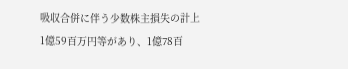吸収合併に伴う少数株主損失の計上1億59百万円等があり、1億78百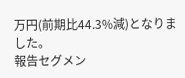万円(前期比44.3%減)となりました。
報告セグメン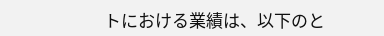トにおける業績は、以下のと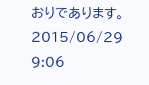おりであります。
2015/06/29 9:06